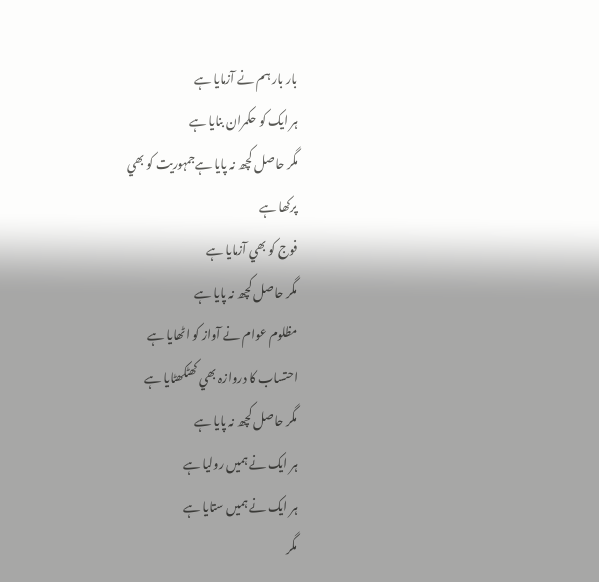بار بار ہم نے آزمايا ہے
ہر ايک کو حکمران بنايا ہے
مگر حاصل کچھ نہ پايا ہےجمہوريت کو بھي
پرکھا ہے
فوج کو بھي آزمايا ہے
مگر حاصل کچھ نہ پايا ہے
مظلوم عوام نے آواز کو اٹھايا ہے
احتساب کا دروازہ بھي کھٹکھٹايا ہے
مگر حاصل کچھ نہ پايا ہے
ہر ايک نے ہميں روليا ہے
ہر ايک نے ہميں ستايا ہے
مگر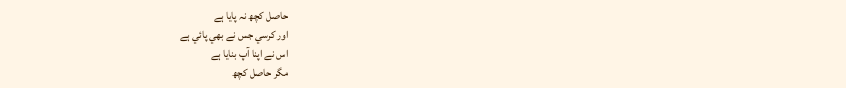حاصل کچھ نہ پايا ہے
اور کرسي جس نے بھي پائي ہے
اس نے اپنا آپ بنايا ہے
مگر حاصل کچھ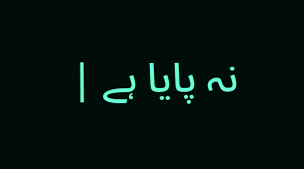نہ پايا ہے |